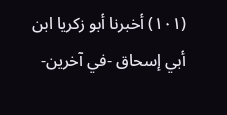(١٠١) أخبرنا أبو زكريا ابن أبي إسحاق -في آخرين-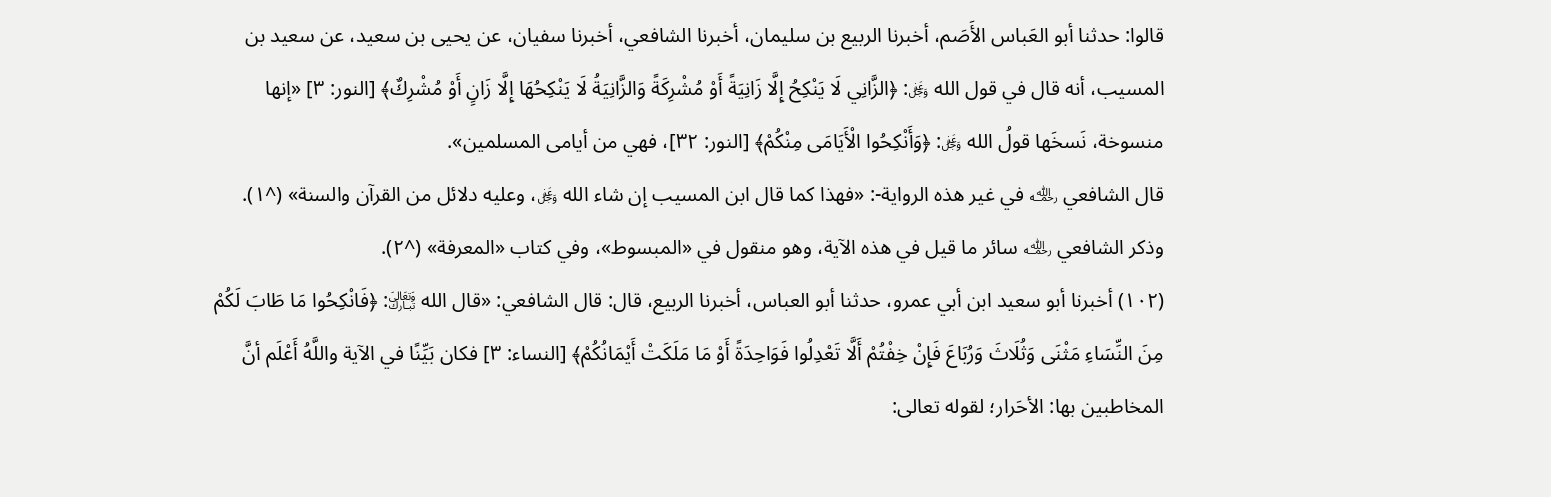قالوا: حدثنا أبو العَباس الأَصَم، أخبرنا الربيع بن سليمان، أخبرنا الشافعي، أخبرنا سفيان، عن يحيى بن سعيد، عن سعيد بن المسيب، أنه قال في قول الله ﷿: ﴿الزَّانِي لَا يَنْكِحُ إِلَّا زَانِيَةً أَوْ مُشْرِكَةً وَالزَّانِيَةُ لَا يَنْكِحُهَا إِلَّا زَانٍ أَوْ مُشْرِكٌ﴾ [النور: ٣] «إنها منسوخة، نَسخَها قولُ الله ﷿: ﴿وَأَنْكِحُوا الْأَيَامَى مِنْكُمْ﴾ [النور: ٣٢]، فهي من أيامى المسلمين».
قال الشافعي ﵀ في غير هذه الرواية-: «فهذا كما قال ابن المسيب إن شاء الله ﷿، وعليه دلائل من القرآن والسنة» (^١).
وذكر الشافعي ﵀ سائر ما قيل في هذه الآية، وهو منقول في «المبسوط»، وفي كتاب «المعرفة» (^٢).
(١٠٢) أخبرنا أبو سعيد ابن أبي عمرو، حدثنا أبو العباس، أخبرنا الربيع، قال: قال الشافعي: «قال الله ﵎: ﴿فَانْكِحُوا مَا طَابَ لَكُمْ مِنَ النِّسَاءِ مَثْنَى وَثُلَاثَ وَرُبَاعَ فَإِنْ خِفْتُمْ أَلَّا تَعْدِلُوا فَوَاحِدَةً أَوْ مَا مَلَكَتْ أَيْمَانُكُمْ﴾ [النساء: ٣] فكان بَيِّنًا في الآية واللَّهُ أَعْلَم أنَّ المخاطبين بها: الأحَرار؛ لقوله تعالى: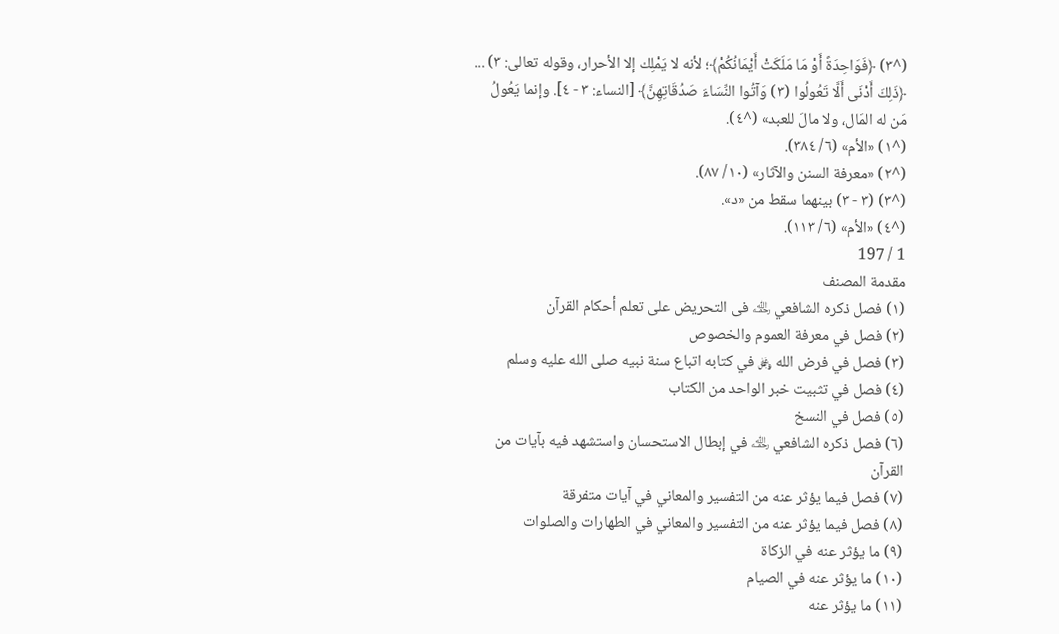(^٣) ﴿فَوَاحِدَةً أَوْ مَا مَلَكَتْ أَيْمَانُكُمْ﴾؛ لأنه لا يَمْلِك إلا الأحرار، وقوله تعالى: ٣) ... ﴿ذَلِكَ أَدْنَى أَلَّا تَعُولُوا (٣) وَآتُوا النِّسَاءَ صَدُقَاتِهِنَّ﴾ [النساء: ٣ - ٤]. وإنما يَعُولُ
مَن له المَال، ولا مالَ للعبد» (^٤).
(^١) «الأم» (٦/ ٣٨٤).
(^٢) «معرفة السنن والآثار» (١٠/ ٨٧).
(^٣) (٣ - ٣) بينهما سقط من «د».
(^٤) «الأم» (٦/ ١١٣).
1 / 197
مقدمة المصنف
(١) فصل ذكره الشافعي ﵀ فى التحريض على تعلم أحكام القرآن
(٢) فصل في معرفة العموم والخصوص
(٣) فصل في فرض الله ﷿ في كتابه اتباع سنة نبيه صلى الله عليه وسلم
(٤) فصل في تثبيت خبر الواحد من الكتاب
(٥) فصل في النسخ
(٦) فصل ذكره الشافعي ﵀ في إبطال الاستحسان واستشهد فيه بآيات من القرآن
(٧) فصل فيما يؤثر عنه من التفسير والمعاني في آيات متفرقة
(٨) فصل فيما يؤثر عنه من التفسير والمعاني في الطهارات والصلوات
(٩) ما يؤثر عنه في الزكاة
(١٠) ما يؤثر عنه في الصيام
(١١) ما يؤثر عنه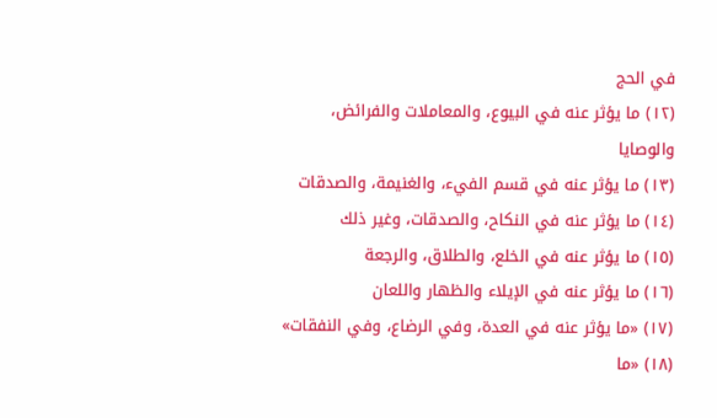في الحج
(١٢) ما يؤثر عنه في البيوع، والمعاملات والفرائض، والوصايا
(١٣) ما يؤثر عنه في قسم الفيء، والغنيمة، والصدقات
(١٤) ما يؤثر عنه في النكاح، والصدقات، وغير ذلك
(١٥) ما يؤثر عنه في الخلع، والطلاق، والرجعة
(١٦) ما يؤثر عنه في الإيلاء والظهار واللعان
(١٧) «ما يؤثر عنه في العدة، وفي الرضاع، وفي النفقات»
(١٨) «ما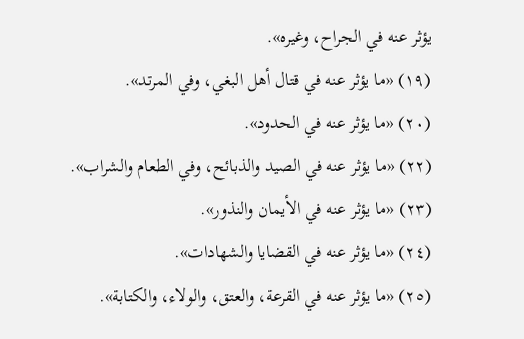يؤثر عنه في الجراح، وغيره».
(١٩) «ما يؤثر عنه في قتال أهل البغي، وفي المرتد».
(٢٠) «ما يؤثر عنه في الحدود».
(٢٢) «ما يؤثر عنه في الصيد والذبائح، وفي الطعام والشراب».
(٢٣) «ما يؤثر عنه في الأيمان والنذور».
(٢٤) «ما يؤثر عنه في القضايا والشهادات».
(٢٥) «ما يؤثر عنه في القرعة، والعتق، والولاء، والكتابة».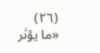(٢٦) «ما يؤثر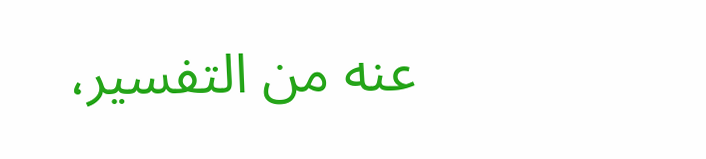عنه من التفسير،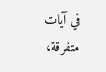في آيات متفرقة،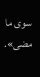سوى ما مضى».